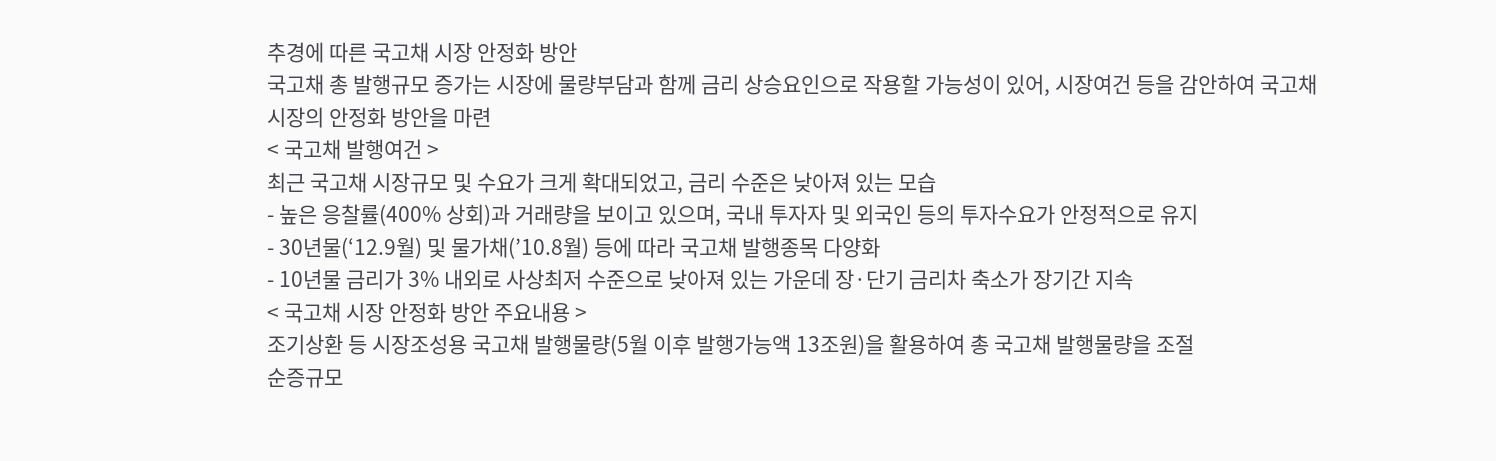추경에 따른 국고채 시장 안정화 방안
국고채 총 발행규모 증가는 시장에 물량부담과 함께 금리 상승요인으로 작용할 가능성이 있어, 시장여건 등을 감안하여 국고채 시장의 안정화 방안을 마련
< 국고채 발행여건 >
최근 국고채 시장규모 및 수요가 크게 확대되었고, 금리 수준은 낮아져 있는 모습
- 높은 응찰률(400% 상회)과 거래량을 보이고 있으며, 국내 투자자 및 외국인 등의 투자수요가 안정적으로 유지
- 30년물(‘12.9월) 및 물가채(’10.8월) 등에 따라 국고채 발행종목 다양화
- 10년물 금리가 3% 내외로 사상최저 수준으로 낮아져 있는 가운데 장·단기 금리차 축소가 장기간 지속
< 국고채 시장 안정화 방안 주요내용 >
조기상환 등 시장조성용 국고채 발행물량(5월 이후 발행가능액 13조원)을 활용하여 총 국고채 발행물량을 조절
순증규모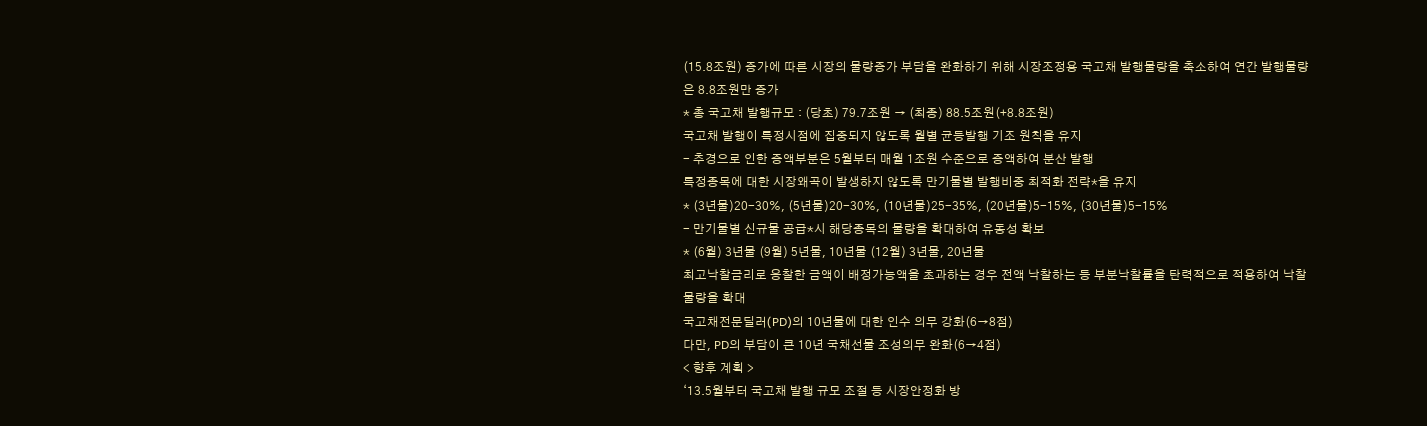(15.8조원) 증가에 따른 시장의 물량증가 부담을 완화하기 위해 시장조정용 국고채 발행물량을 축소하여 연간 발행물량은 8.8조원만 증가
* 총 국고채 발행규모 : (당초) 79.7조원 → (최종) 88.5조원(+8.8조원)
국고채 발행이 특정시점에 집중되지 않도록 월별 균등발행 기조 원칙을 유지
- 추경으로 인한 증액부분은 5월부터 매월 1조원 수준으로 증액하여 분산 발행
특정종목에 대한 시장왜곡이 발생하지 않도록 만기물별 발행비중 최적화 전략*을 유지
* (3년물)20-30%, (5년물)20-30%, (10년물)25-35%, (20년물)5-15%, (30년물)5-15%
- 만기물별 신규물 공급*시 해당종목의 물량을 확대하여 유동성 확보
* (6월) 3년물 (9월) 5년물, 10년물 (12월) 3년물, 20년물
최고낙찰금리로 응찰한 금액이 배정가능액을 초과하는 경우 전액 낙찰하는 등 부분낙찰률을 탄력적으로 적용하여 낙찰물량을 확대
국고채전문딜러(PD)의 10년물에 대한 인수 의무 강화(6→8점)
다만, PD의 부담이 큰 10년 국채선물 조성의무 완화(6→4점)
< 향후 계획 >
‘13.5월부터 국고채 발행 규모 조절 등 시장안정화 방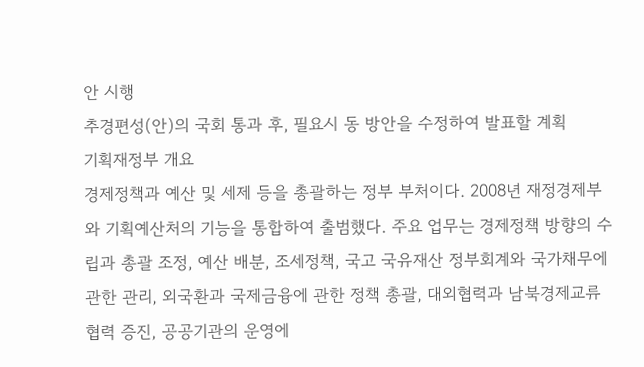안 시행
추경편성(안)의 국회 통과 후, 필요시 동 방안을 수정하여 발표할 계획
기획재정부 개요
경제정책과 예산 및 세제 등을 총괄하는 정부 부처이다. 2008년 재정경제부와 기획예산처의 기능을 통합하여 출범했다. 주요 업무는 경제정책 방향의 수립과 총괄 조정, 예산 배분, 조세정책, 국고 국유재산 정부회계와 국가채무에 관한 관리, 외국환과 국제금융에 관한 정책 총괄, 대외협력과 남북경제교류협력 증진, 공공기관의 운영에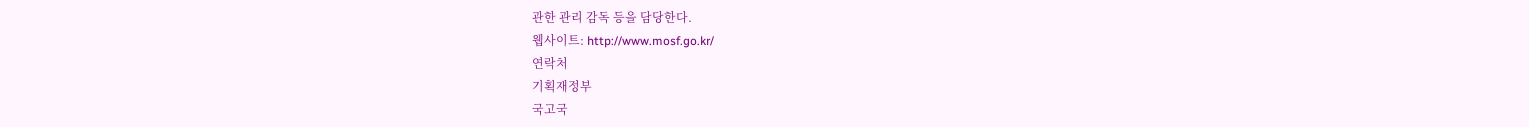관한 관리 감독 등을 담당한다.
웹사이트: http://www.mosf.go.kr/
연락처
기획재정부
국고국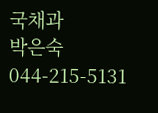국채과
박은숙
044-215-5131